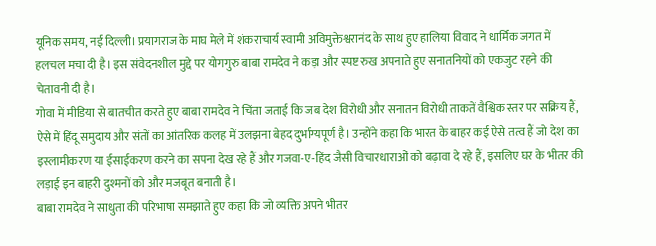यूनिक समय, नई दिल्ली। प्रयागराज के माघ मेले में शंकराचार्य स्वामी अविमुक्तेश्वरानंद के साथ हुए हालिया विवाद ने धार्मिक जगत में हलचल मचा दी है। इस संवेदनशील मुद्दे पर योगगुरु बाबा रामदेव ने कड़ा और स्पष्ट रुख अपनाते हुए सनातनियों को एकजुट रहने की चेतावनी दी है।
गोवा में मीडिया से बातचीत करते हुए बाबा रामदेव ने चिंता जताई कि जब देश विरोधी और सनातन विरोधी ताकतें वैश्विक स्तर पर सक्रिय हैं, ऐसे में हिंदू समुदाय और संतों का आंतरिक कलह में उलझना बेहद दुर्भाग्यपूर्ण है। उन्होंने कहा कि भारत के बाहर कई ऐसे तत्व हैं जो देश का इस्लामीकरण या ईसाईकरण करने का सपना देख रहे हैं और गजवा-ए-हिंद जैसी विचारधाराओं को बढ़ावा दे रहे हैं, इसलिए घर के भीतर की लड़ाई इन बाहरी दुश्मनों को और मजबूत बनाती है।
बाबा रामदेव ने साधुता की परिभाषा समझाते हुए कहा कि जो व्यक्ति अपने भीतर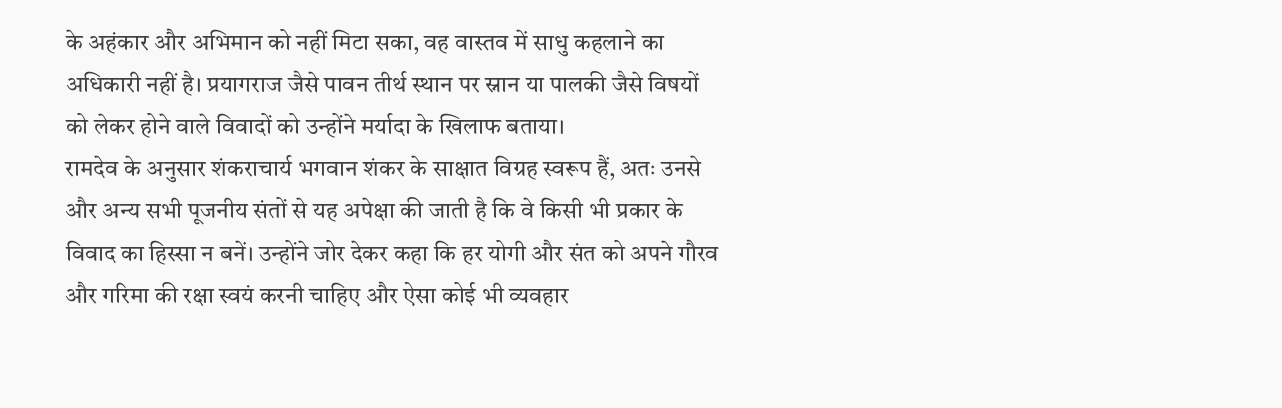के अहंकार और अभिमान को नहीं मिटा सका, वह वास्तव में साधु कहलाने का अधिकारी नहीं है। प्रयागराज जैसे पावन तीर्थ स्थान पर स्नान या पालकी जैसे विषयों को लेकर होने वाले विवादों को उन्होंने मर्यादा के खिलाफ बताया।
रामदेव के अनुसार शंकराचार्य भगवान शंकर के साक्षात विग्रह स्वरूप हैं, अतः उनसे और अन्य सभी पूजनीय संतों से यह अपेक्षा की जाती है कि वे किसी भी प्रकार के विवाद का हिस्सा न बनें। उन्होंने जोर देकर कहा कि हर योगी और संत को अपने गौरव और गरिमा की रक्षा स्वयं करनी चाहिए और ऐसा कोई भी व्यवहार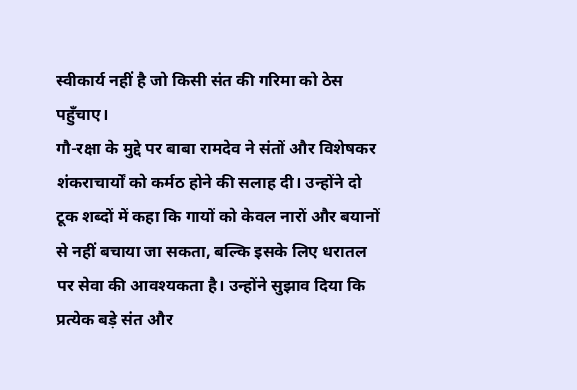स्वीकार्य नहीं है जो किसी संत की गरिमा को ठेस पहुँचाए।
गौ-रक्षा के मुद्दे पर बाबा रामदेव ने संतों और विशेषकर शंकराचार्यों को कर्मठ होने की सलाह दी। उन्होंने दो टूक शब्दों में कहा कि गायों को केवल नारों और बयानों से नहीं बचाया जा सकता, बल्कि इसके लिए धरातल पर सेवा की आवश्यकता है। उन्होंने सुझाव दिया कि प्रत्येक बड़े संत और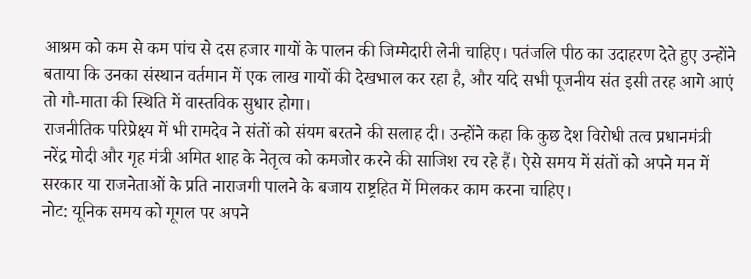आश्रम को कम से कम पांच से दस हजार गायों के पालन की जिम्मेदारी लेनी चाहिए। पतंजलि पीठ का उदाहरण देते हुए उन्होंने बताया कि उनका संस्थान वर्तमान में एक लाख गायों की देखभाल कर रहा है, और यदि सभी पूजनीय संत इसी तरह आगे आएं तो गौ-माता की स्थिति में वास्तविक सुधार होगा।
राजनीतिक परिप्रेक्ष्य में भी रामदेव ने संतों को संयम बरतने की सलाह दी। उन्होंने कहा कि कुछ देश विरोधी तत्व प्रधानमंत्री नरेंद्र मोदी और गृह मंत्री अमित शाह के नेतृत्व को कमजोर करने की साजिश रच रहे हैं। ऐसे समय में संतों को अपने मन में सरकार या राजनेताओं के प्रति नाराजगी पालने के बजाय राष्ट्रहित में मिलकर काम करना चाहिए।
नोट: यूनिक समय को गूगल पर अपने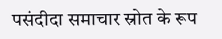पसंदीदा समाचार स्रोत के रूप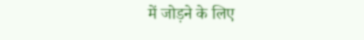में जोड़ने के लिए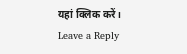यहां क्लिक करें।
Leave a Reply